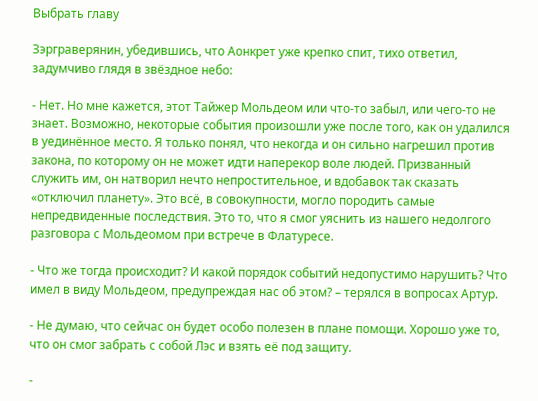Выбрать главу

Зэрграверянин, убедившись, что Аонкрет уже крепко спит, тихо ответил, задумчиво глядя в звёздное небо:

- Нет. Но мне кажется, этот Тайжер Мольдеом или что-то забыл, или чего-то не знает. Возможно, некоторые события произошли уже после того, как он удалился в уединённое место. Я только понял, что некогда и он сильно нагрешил против закона, по которому он не может идти наперекор воле людей. Призванный служить им, он натворил нечто непростительное, и вдобавок так сказать «отключил планету». Это всё, в совокупности, могло породить самые непредвиденные последствия. Это то, что я смог уяснить из нашего недолгого разговора с Мольдеомом при встрече в Флатуресе.

- Что же тогда происходит? И какой порядок событий недопустимо нарушить? Что имел в виду Мольдеом, предупреждая нас об этом? – терялся в вопросах Артур.

- Не думаю, что сейчас он будет особо полезен в плане помощи. Хорошо уже то, что он смог забрать с собой Лэс и взять её под защиту.

-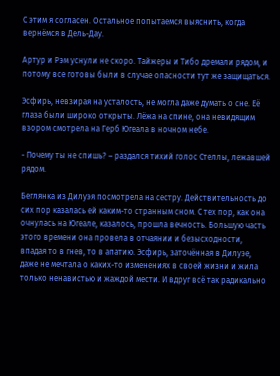С этим я согласен. Остальное попытаемся выяснить, когда вернёмся в Дель-Дау.

Артур и Рэм уснули не скоро. Тайжеры и Тибо дремали рядом, и потому все готовы были в случае опасности тут же защищаться.

Эсфирь, невзирая на усталость, не могла даже думать о сне. Её глаза были широко открыты. Лёжа на спине, она невидящим взором смотрела на Герб Югеала в ночном небе.

- Почему ты не спишь? – раздался тихий голос Стеллы, лежавшей рядом.

Беглянка из Дилуэя посмотрела на сестру. Действительность до сих пор казалась ей каким-то странным сном. С тех пор, как она очнулась на Югеале, казалось, прошла вечность. Большую часть этого времени она провела в отчаянии и безысходности, впадая то в гнев, то в апатию. Эсфирь, заточённая в Дилуэе, даже не мечтала о каких-то изменениях в своей жизни и жила только ненавистью и жаждой мести. И вдруг всё так радикально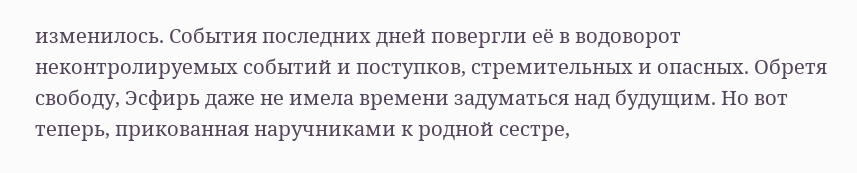изменилось. События последних дней повергли её в водоворот неконтролируемых событий и поступков, стремительных и опасных. Обретя свободу, Эсфирь даже не имела времени задуматься над будущим. Но вот теперь, прикованная наручниками к родной сестре,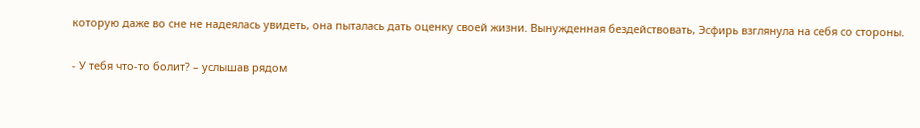которую даже во сне не надеялась увидеть, она пыталась дать оценку своей жизни. Вынужденная бездействовать, Эсфирь взглянула на себя со стороны.

- У тебя что-то болит? – услышав рядом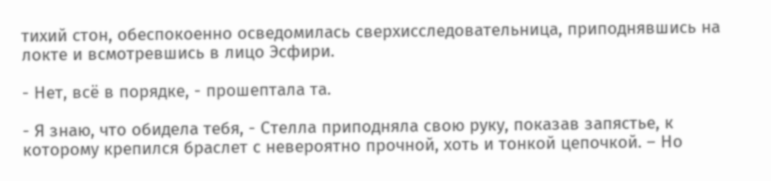тихий стон, обеспокоенно осведомилась сверхисследовательница, приподнявшись на локте и всмотревшись в лицо Эсфири.

- Нет, всё в порядке, - прошептала та.

- Я знаю, что обидела тебя, - Стелла приподняла свою руку, показав запястье, к которому крепился браслет с невероятно прочной, хоть и тонкой цепочкой. – Но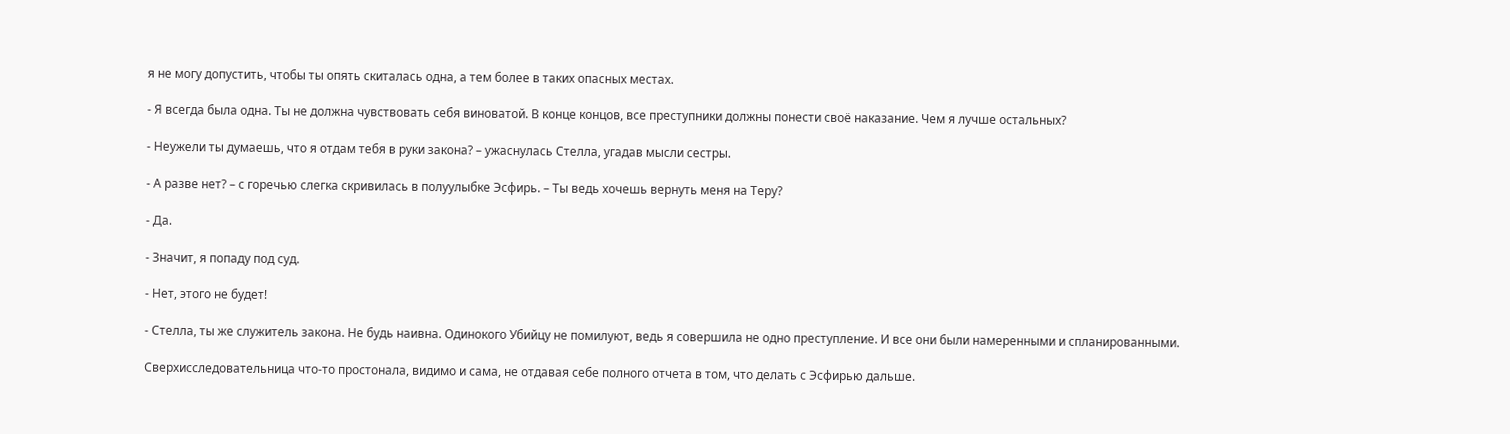я не могу допустить, чтобы ты опять скиталась одна, а тем более в таких опасных местах.

- Я всегда была одна. Ты не должна чувствовать себя виноватой. В конце концов, все преступники должны понести своё наказание. Чем я лучше остальных?

- Неужели ты думаешь, что я отдам тебя в руки закона? – ужаснулась Стелла, угадав мысли сестры.

- А разве нет? – с горечью слегка скривилась в полуулыбке Эсфирь. – Ты ведь хочешь вернуть меня на Теру?

- Да.

- Значит, я попаду под суд.

- Нет, этого не будет!

- Стелла, ты же служитель закона. Не будь наивна. Одинокого Убийцу не помилуют, ведь я совершила не одно преступление. И все они были намеренными и спланированными.

Сверхисследовательница что-то простонала, видимо и сама, не отдавая себе полного отчета в том, что делать с Эсфирью дальше.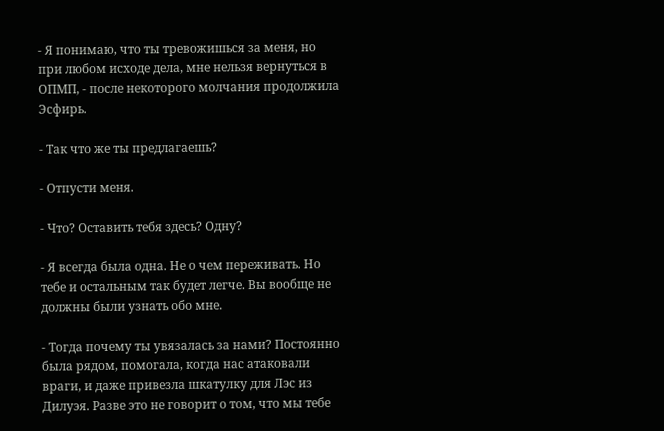- Я понимаю, что ты тревожишься за меня, но при любом исходе дела, мне нельзя вернуться в ОПМП, - после некоторого молчания продолжила Эсфирь.

- Так что же ты предлагаешь?

- Отпусти меня.

- Что? Оставить тебя здесь? Одну?

- Я всегда была одна. Не о чем переживать. Но тебе и остальным так будет легче. Вы вообще не должны были узнать обо мне.

- Тогда почему ты увязалась за нами? Постоянно была рядом, помогала, когда нас атаковали враги, и даже привезла шкатулку для Лэс из Дилуэя. Разве это не говорит о том, что мы тебе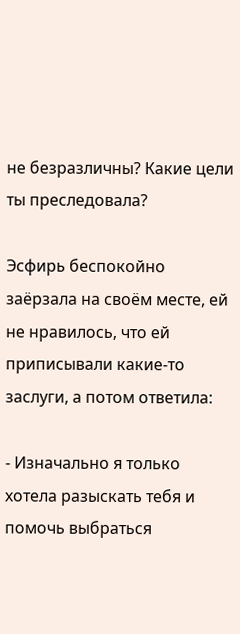не безразличны? Какие цели ты преследовала?

Эсфирь беспокойно заёрзала на своём месте, ей не нравилось, что ей приписывали какие-то заслуги, а потом ответила:

- Изначально я только хотела разыскать тебя и помочь выбраться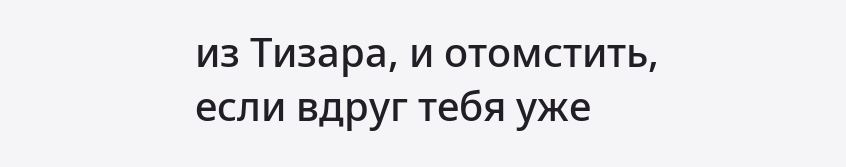из Тизара, и отомстить, если вдруг тебя уже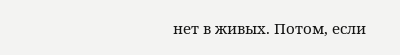нет в живых. Потом, если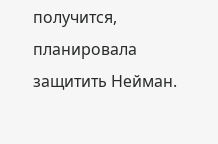получится, планировала защитить Нейман.